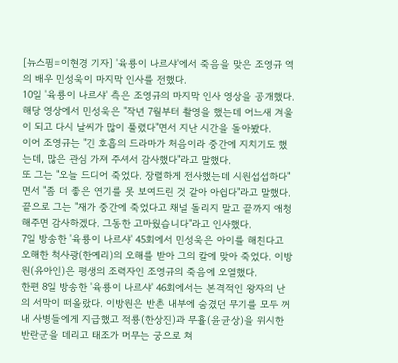[뉴스핌=이현경 기자] '육룡이 나르샤'에서 죽음을 맞은 조영규 역의 배우 민성욱이 마지막 인사를 전했다.
10일 '육룡이 나르샤' 측은 조영규의 마지막 인사 영상을 공개했다. 해당 영상에서 민성욱은 "작년 7월부터 촬영을 했는데 어느새 겨울이 되고 다시 날씨가 많이 풀렸다"면서 지난 시간을 돌아봤다.
이어 조영규는 "긴 호흡의 드라마가 처음이라 중간에 지치기도 했는데, 많은 관심 가져 주셔서 감사했다"라고 말했다.
또 그는 "오늘 드디어 죽었다. 장렬하게 전사했는데 시원섭섭하다"면서 "좀 더 좋은 연기를 못 보여드린 것 같아 아쉽다"라고 말했다.
끝으로 그는 "재가 중간에 죽었다고 채널 돌리지 말고 끝까지 애청해주면 감사하겠다. 그동한 고마웠습니다"라고 인사했다.
7일 방송한 '육룡이 나르샤' 45회에서 민성욱은 아이를 해친다고 오해한 척사광(한예리)의 오해를 받아 그의 칼에 맞아 죽었다. 이방원(유아인)은 평생의 조력자인 조영규의 죽음에 오열했다.
한편 8일 방송한 '육룡이 나르샤' 46회에서는 본격적인 왕자의 난의 서막이 떠올랐다. 이방원은 반촌 내부에 숨겼던 무기를 모두 꺼내 사병들에게 지급했고 적룡(한상진)과 무휼(윤균상)을 위시한 반란군을 데리고 태조가 머무는 궁으로 쳐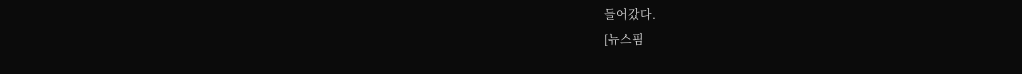들어갔다.
[뉴스핌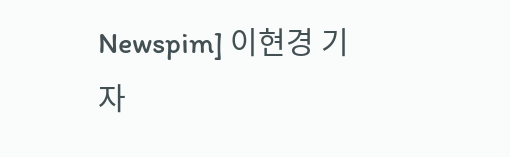Newspim] 이현경 기자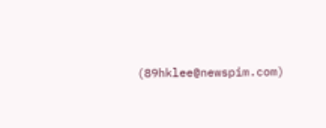(89hklee@newspim.com)